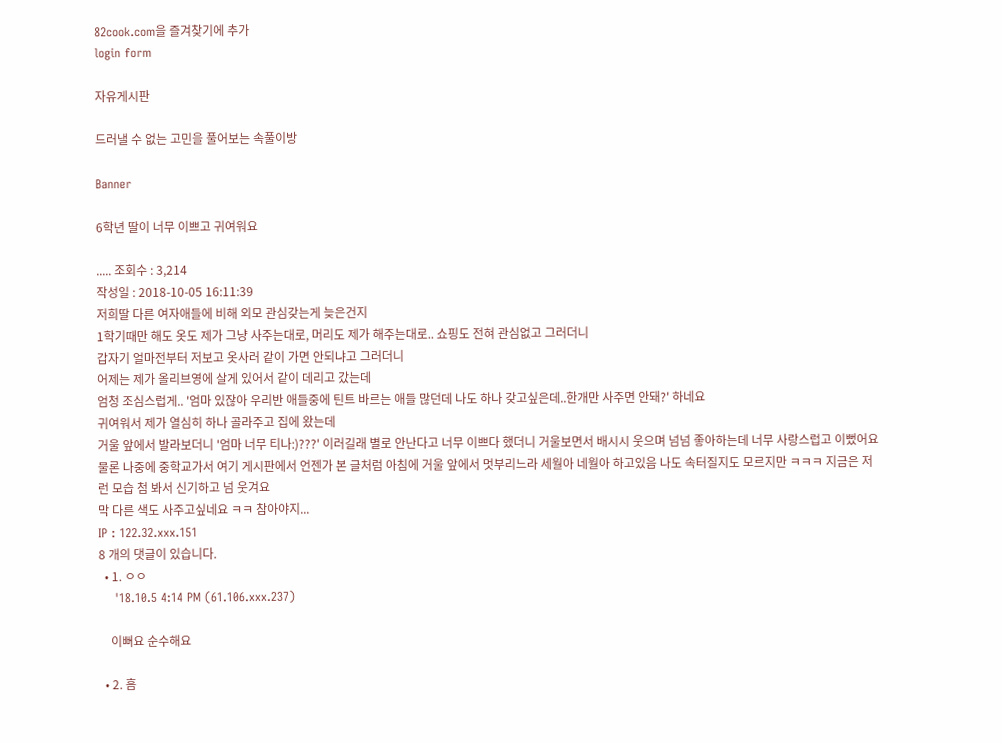82cook.com을 즐겨찾기에 추가
login form

자유게시판

드러낼 수 없는 고민을 풀어보는 속풀이방

Banner

6학년 딸이 너무 이쁘고 귀여워요

..... 조회수 : 3,214
작성일 : 2018-10-05 16:11:39
저희딸 다른 여자애들에 비해 외모 관심갖는게 늦은건지
1학기때만 해도 옷도 제가 그냥 사주는대로, 머리도 제가 해주는대로.. 쇼핑도 전혀 관심없고 그러더니
갑자기 얼마전부터 저보고 옷사러 같이 가면 안되냐고 그러더니
어제는 제가 올리브영에 살게 있어서 같이 데리고 갔는데
엄청 조심스럽게.. '엄마 있잖아 우리반 애들중에 틴트 바르는 애들 많던데 나도 하나 갖고싶은데..한개만 사주면 안돼?' 하네요
귀여워서 제가 열심히 하나 골라주고 집에 왔는데
거울 앞에서 발라보더니 '엄마 너무 티나:)???' 이러길래 별로 안난다고 너무 이쁘다 했더니 거울보면서 배시시 웃으며 넘넘 좋아하는데 너무 사랑스럽고 이뻤어요
물론 나중에 중학교가서 여기 게시판에서 언젠가 본 글처럼 아침에 거울 앞에서 멋부리느라 세월아 네월아 하고있음 나도 속터질지도 모르지만 ㅋㅋㅋ 지금은 저런 모습 첨 봐서 신기하고 넘 웃겨요
막 다른 색도 사주고싶네요 ㅋㅋ 참아야지...
IP : 122.32.xxx.151
8 개의 댓글이 있습니다.
  • 1. ㅇㅇ
    '18.10.5 4:14 PM (61.106.xxx.237)

    이뻐요 순수해요

  • 2. 흠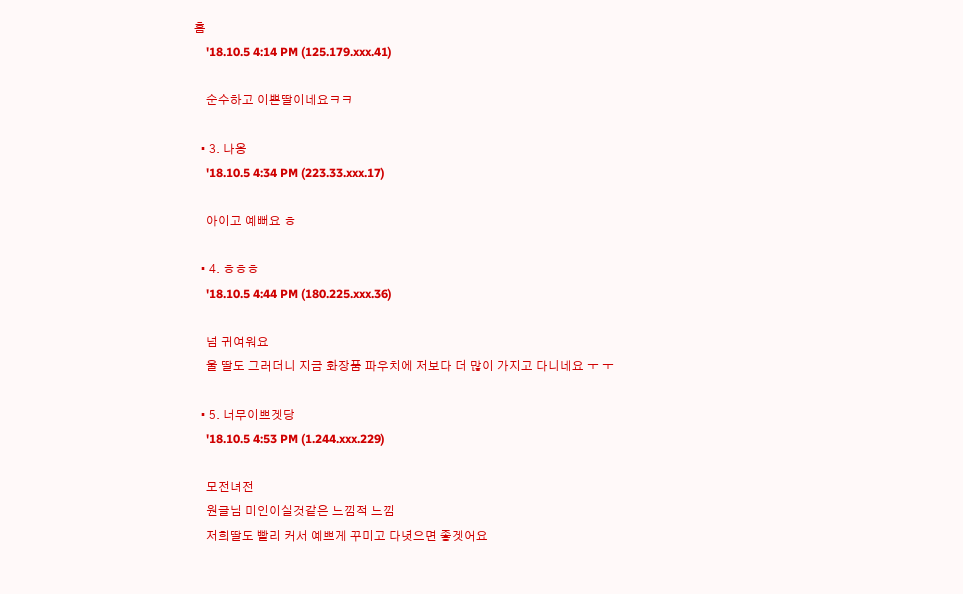흠
    '18.10.5 4:14 PM (125.179.xxx.41)

    순수하고 이쁜딸이네요ㅋㅋ

  • 3. 나옹
    '18.10.5 4:34 PM (223.33.xxx.17)

    아이고 예뻐요 ㅎ

  • 4. ㅎㅎㅎ
    '18.10.5 4:44 PM (180.225.xxx.36)

    넘 귀여워요
    울 딸도 그러더니 지금 화장품 파우치에 저보다 더 많이 가지고 다니네요 ㅜ ㅜ

  • 5. 너무이쁘겟당
    '18.10.5 4:53 PM (1.244.xxx.229)

    모전녀전
    원글님 미인이실것같은 느낌적 느낌
    저희딸도 빨리 커서 예쁘게 꾸미고 다녓으면 좋겟어요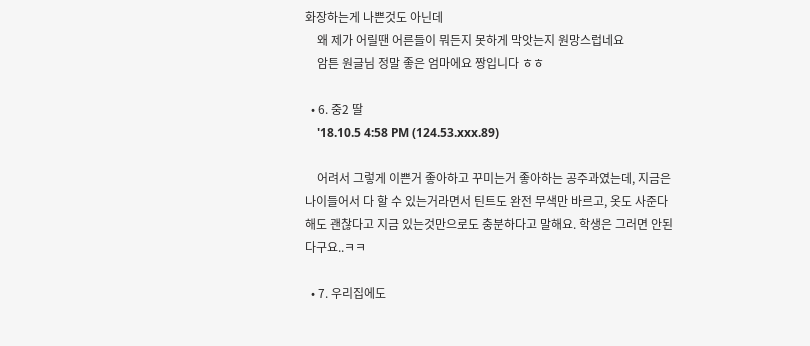화장하는게 나쁜것도 아닌데
    왜 제가 어릴땐 어른들이 뭐든지 못하게 막앗는지 원망스럽네요
    암튼 원글님 정말 좋은 엄마에요 짱입니다 ㅎㅎ

  • 6. 중2 딸
    '18.10.5 4:58 PM (124.53.xxx.89)

    어려서 그렇게 이쁜거 좋아하고 꾸미는거 좋아하는 공주과였는데, 지금은 나이들어서 다 할 수 있는거라면서 틴트도 완전 무색만 바르고, 옷도 사준다해도 괜찮다고 지금 있는것만으로도 충분하다고 말해요. 학생은 그러면 안된다구요..ㅋㅋ

  • 7. 우리집에도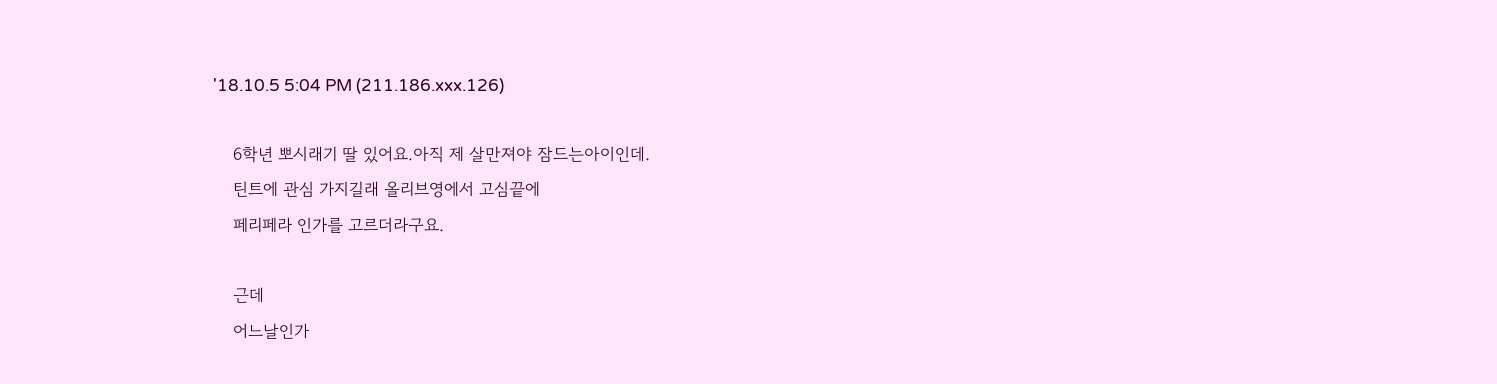'18.10.5 5:04 PM (211.186.xxx.126)

    6학년 뽀시래기 딸 있어요.아직 제 살만져야 잠드는아이인데.
    틴트에 관심 가지길래 올리브영에서 고심끝에
    페리페라 인가를 고르더라구요.

    근데
    어느날인가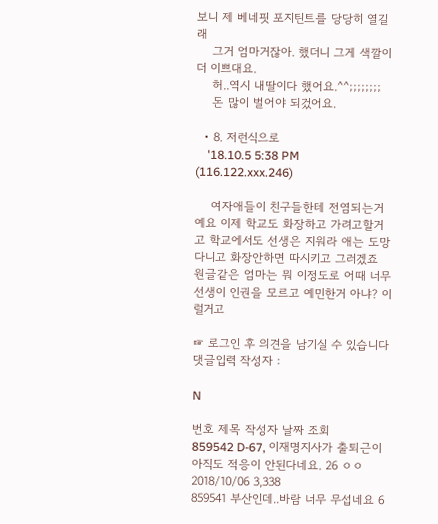보니 제 베네핏 포지틴트를 당당히 열길래
    그거 엄마거잖아. 했더니 그게 색깔이 더 이쁘대요.
    허..역시 내딸이다 했어요.^^;;;;;;;;
    돈 많이 벌어야 되겄어요.

  • 8. 저런식으로
    '18.10.5 5:38 PM (116.122.xxx.246)

    여자애들이 친구들한테 전염되는거예요 이제 학교도 화장하고 가려고할거고 학교에서도 선생은 지워라 애는 도망다니고 화장안하면 따시키고 그러겠죠 원글같은 엄마는 뭐 이정도로 어때 너무 선생이 인권을 모르고 예민한거 아냐? 이럴거고

☞ 로그인 후 의견을 남기실 수 있습니다
댓글입력 작성자 :

N

번호 제목 작성자 날짜 조회
859542 D-67, 이재명지사가 출퇴근이 아직도 적응이 안된다네요. 26 ㅇㅇ 2018/10/06 3,338
859541 부산인데..바람 너무 무섭네요 6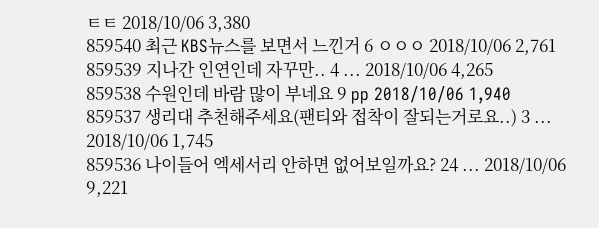ㅌㅌ 2018/10/06 3,380
859540 최근 KBS뉴스를 보면서 느낀거 6 ㅇㅇㅇ 2018/10/06 2,761
859539 지나간 인연인데 자꾸만.. 4 ... 2018/10/06 4,265
859538 수원인데 바람 많이 부네요 9 pp 2018/10/06 1,940
859537 생리대 추천해주세요(팬티와 접착이 잘되는거로요..) 3 ... 2018/10/06 1,745
859536 나이들어 엑세서리 안하면 없어보일까요? 24 ... 2018/10/06 9,221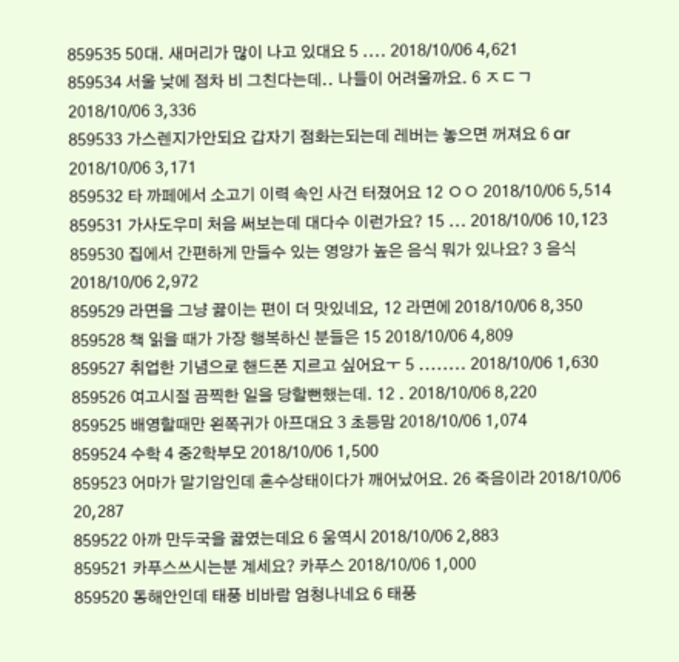859535 50대. 새머리가 많이 나고 있대요 5 .... 2018/10/06 4,621
859534 서울 낮에 점차 비 그친다는데.. 나들이 어려울까요. 6 ㅈㄷㄱ 2018/10/06 3,336
859533 가스렌지가안되요 갑자기 점화는되는데 레버는 놓으면 꺼져요 6 ar 2018/10/06 3,171
859532 타 까페에서 소고기 이력 속인 사건 터졌어요 12 ㅇㅇ 2018/10/06 5,514
859531 가사도우미 처음 써보는데 대다수 이런가요? 15 ... 2018/10/06 10,123
859530 집에서 간편하게 만들수 있는 영양가 높은 음식 뭐가 있나요? 3 음식 2018/10/06 2,972
859529 라면을 그냥 끓이는 편이 더 맛있네요, 12 라면에 2018/10/06 8,350
859528 책 읽을 때가 가장 행복하신 분들은 15 2018/10/06 4,809
859527 취업한 기념으로 핸드폰 지르고 싶어요ㅜ 5 ........ 2018/10/06 1,630
859526 여고시절 끔찍한 일을 당할뻔했는데. 12 . 2018/10/06 8,220
859525 배영할때만 왼쪽귀가 아프대요 3 초등맘 2018/10/06 1,074
859524 수학 4 중2학부모 2018/10/06 1,500
859523 어마가 말기암인데 혼수상태이다가 깨어났어요. 26 죽음이라 2018/10/06 20,287
859522 아까 만두국을 끓였는데요 6 움역시 2018/10/06 2,883
859521 카푸스쓰시는분 계세요? 카푸스 2018/10/06 1,000
859520 동해안인데 태풍 비바람 엄청나네요 6 태풍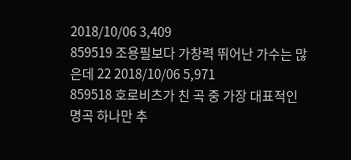2018/10/06 3,409
859519 조용필보다 가창력 뛰어난 가수는 많은데 22 2018/10/06 5,971
859518 호로비츠가 친 곡 중 가장 대표적인 명곡 하나만 추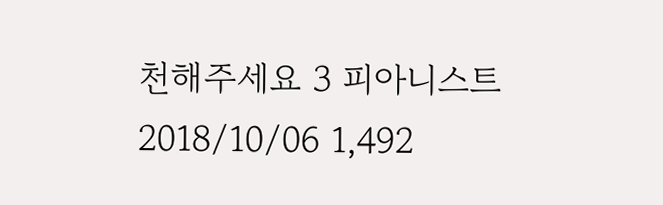천해주세요 3 피아니스트 2018/10/06 1,492